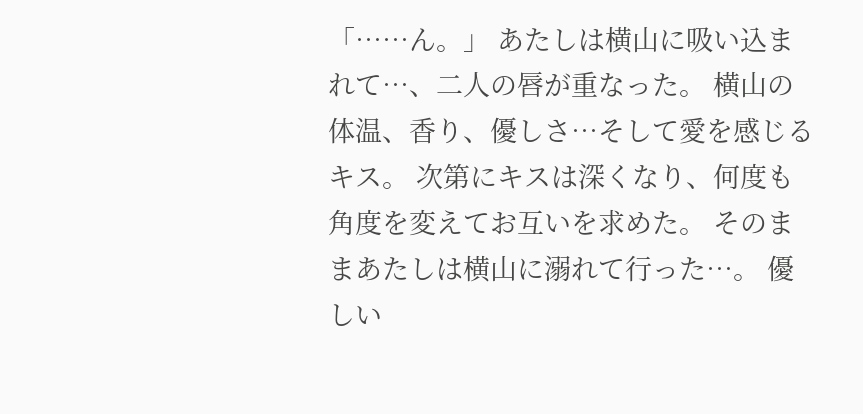「……ん。」 あたしは横山に吸い込まれて…、二人の唇が重なった。 横山の体温、香り、優しさ…そして愛を感じるキス。 次第にキスは深くなり、何度も角度を変えてお互いを求めた。 そのままあたしは横山に溺れて行った…。 優しい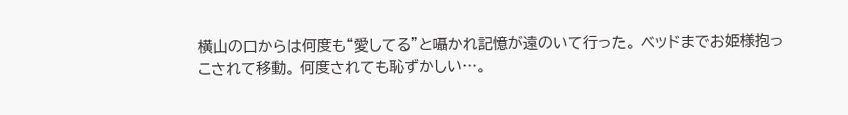横山の口からは何度も“愛してる”と囁かれ記憶が遠のいて行った。 ベッドまでお姫様抱っこされて移動。 何度されても恥ずかしい…。